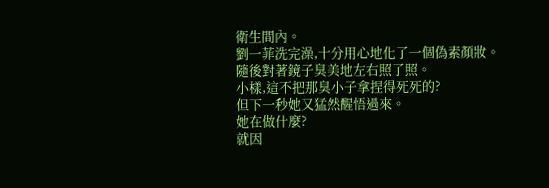衛生間內。
劉一菲洗完澡,十分用心地化了一個偽素顏妝。
隨後對著鏡子臭美地左右照了照。
小樣,這不把那臭小子拿捏得死死的?
但下一秒她又猛然醒悟過來。
她在做什麼?
就因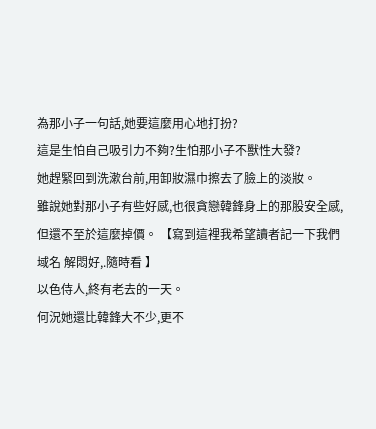為那小子一句話,她要這麼用心地打扮?
這是生怕自己吸引力不夠?生怕那小子不獸性大發?
她趕緊回到洗漱台前,用卸妝濕巾擦去了臉上的淡妝。
雖說她對那小子有些好感,也很貪戀韓鋒身上的那股安全感,但還不至於這麼掉價。 【寫到這裡我希望讀者記一下我們域名 解悶好,.隨時看 】
以色侍人,終有老去的一天。
何況她還比韓鋒大不少,更不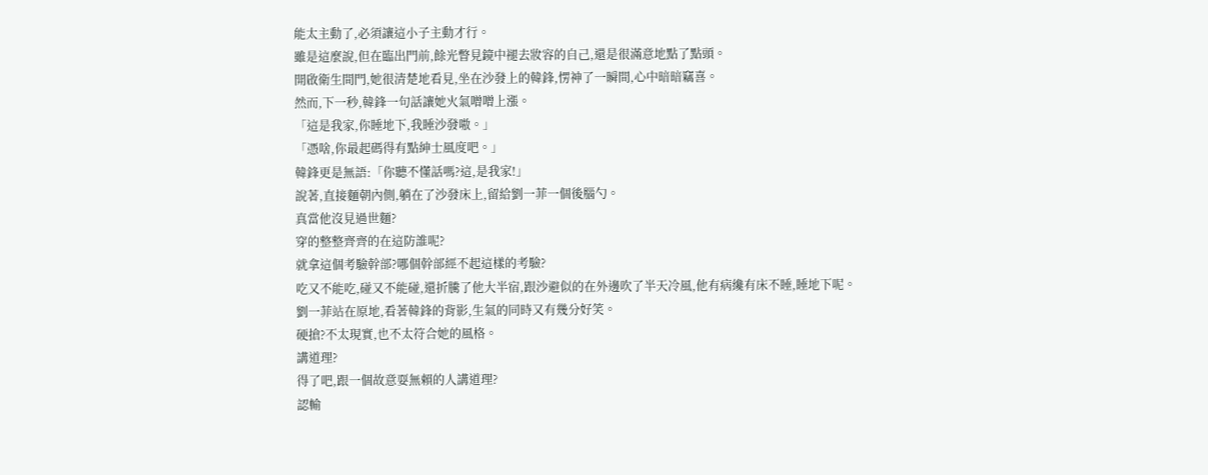能太主動了,必須讓這小子主動才行。
雖是這麼說,但在臨出門前,餘光瞥見鏡中褪去妝容的自己,還是很滿意地點了點頭。
開啟衛生間門,她很清楚地看見,坐在沙發上的韓鋒,愣神了一瞬間,心中暗暗竊喜。
然而,下一秒,韓鋒一句話讓她火氣噌噌上漲。
「這是我家,你睡地下,我睡沙發嗷。」
「憑啥,你最起碼得有點紳士風度吧。」
韓鋒更是無語:「你聽不懂話嗎?這,是我家!」
說著,直接麵朝內側,躺在了沙發床上,留給劉一菲一個後腦勺。
真當他沒見過世麵?
穿的整整齊齊的在這防誰呢?
就拿這個考驗幹部?哪個幹部經不起這樣的考驗?
吃又不能吃,碰又不能碰,還折騰了他大半宿,跟沙避似的在外邊吹了半天冷風,他有病纔有床不睡,睡地下呢。
劉一菲站在原地,看著韓鋒的背影,生氣的同時又有幾分好笑。
硬搶?不太現實,也不太符合她的風格。
講道理?
得了吧,跟一個故意耍無賴的人講道理?
認輸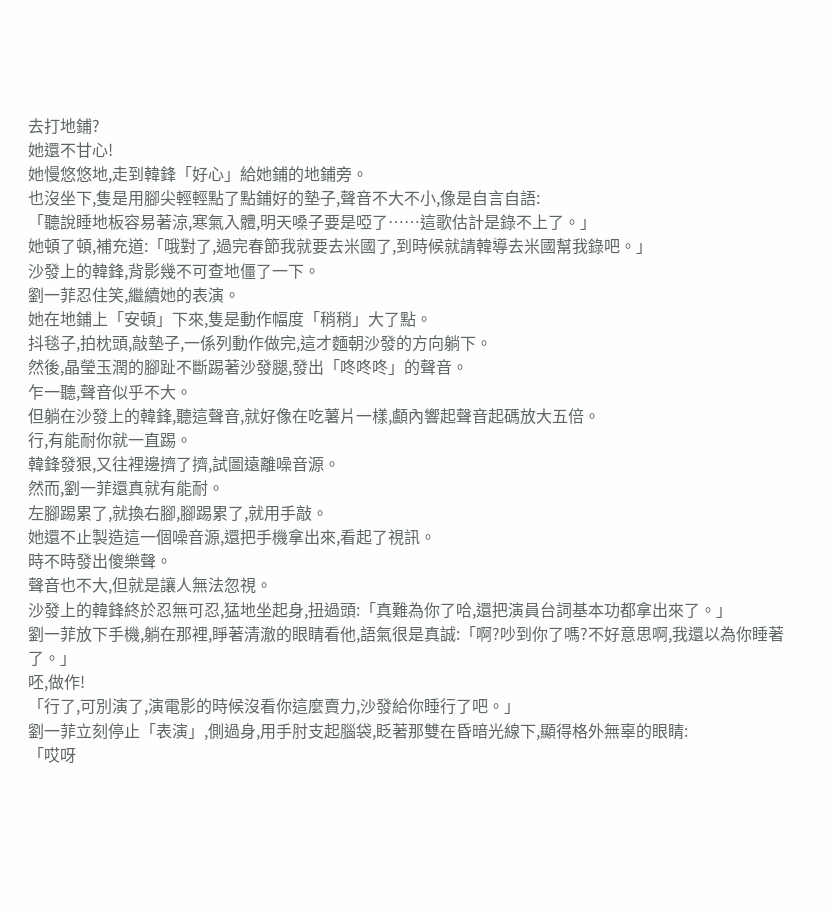去打地鋪?
她還不甘心!
她慢悠悠地,走到韓鋒「好心」給她鋪的地鋪旁。
也沒坐下,隻是用腳尖輕輕點了點鋪好的墊子,聲音不大不小,像是自言自語:
「聽說睡地板容易著涼,寒氣入體,明天嗓子要是啞了……這歌估計是錄不上了。」
她頓了頓,補充道:「哦對了,過完春節我就要去米國了,到時候就請韓導去米國幫我錄吧。」
沙發上的韓鋒,背影幾不可查地僵了一下。
劉一菲忍住笑,繼續她的表演。
她在地鋪上「安頓」下來,隻是動作幅度「稍稍」大了點。
抖毯子,拍枕頭,敲墊子,一係列動作做完,這才麵朝沙發的方向躺下。
然後,晶瑩玉潤的腳趾不斷踢著沙發腿,發出「咚咚咚」的聲音。
乍一聽,聲音似乎不大。
但躺在沙發上的韓鋒,聽這聲音,就好像在吃薯片一樣,顱內響起聲音起碼放大五倍。
行,有能耐你就一直踢。
韓鋒發狠,又往裡邊擠了擠,試圖遠離噪音源。
然而,劉一菲還真就有能耐。
左腳踢累了,就換右腳,腳踢累了,就用手敲。
她還不止製造這一個噪音源,還把手機拿出來,看起了視訊。
時不時發出傻樂聲。
聲音也不大,但就是讓人無法忽視。
沙發上的韓鋒終於忍無可忍,猛地坐起身,扭過頭:「真難為你了哈,還把演員台詞基本功都拿出來了。」
劉一菲放下手機,躺在那裡,睜著清澈的眼睛看他,語氣很是真誠:「啊?吵到你了嗎?不好意思啊,我還以為你睡著了。」
呸,做作!
「行了,可別演了,演電影的時候沒看你這麼賣力,沙發給你睡行了吧。」
劉一菲立刻停止「表演」,側過身,用手肘支起腦袋,眨著那雙在昏暗光線下,顯得格外無辜的眼睛:
「哎呀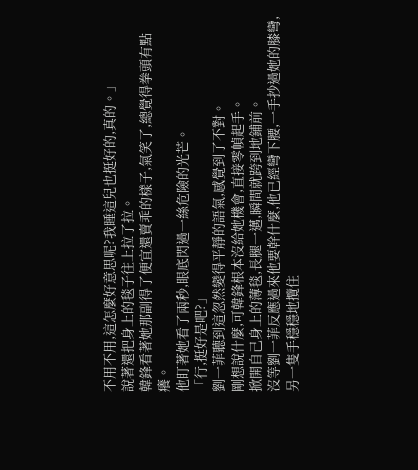不用不用,這怎麼好意思呢?我睡這兒也挺好的,真的。」
說著還把身上的毯子往上拉了拉。
韓鋒看著她那副得了便宜還賣乖的樣子,氣笑了,總覺得拳頭有點癢。
他盯著她看了兩秒,眼底閃過一絲危險的光芒。
「行,挺好是吧?」
劉一菲聽到這忽然變得平靜的語氣,感覺到了不對。
剛想說什麼,可韓鋒根本沒給她機會,直接零幀起手。
掀開自己身上的薄毯,長腿一邁,瞬間就跨到地鋪前。
沒等劉一菲反應過來他要幹什麼,他已經彎下腰,一手抄過她的膝彎,另一隻手穩穩地攬住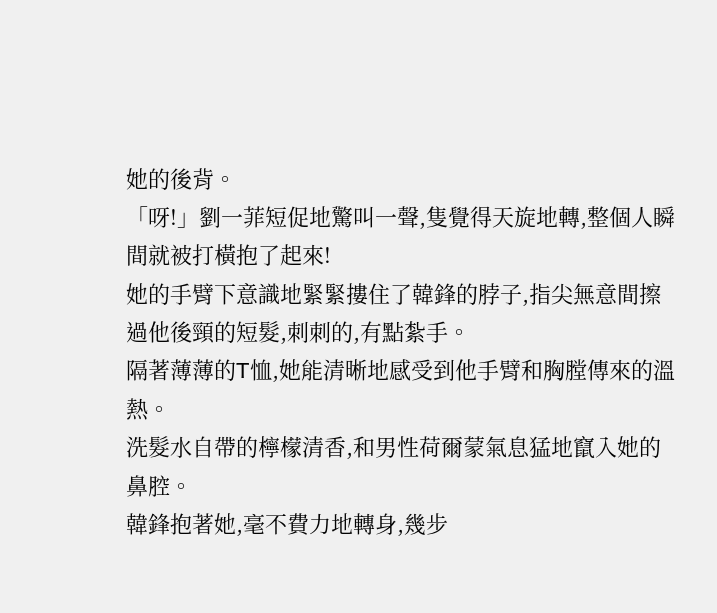她的後背。
「呀!」劉一菲短促地驚叫一聲,隻覺得天旋地轉,整個人瞬間就被打橫抱了起來!
她的手臂下意識地緊緊摟住了韓鋒的脖子,指尖無意間擦過他後頸的短髮,刺刺的,有點紮手。
隔著薄薄的T恤,她能清晰地感受到他手臂和胸膛傳來的溫熱。
洗髮水自帶的檸檬清香,和男性荷爾蒙氣息猛地竄入她的鼻腔。
韓鋒抱著她,毫不費力地轉身,幾步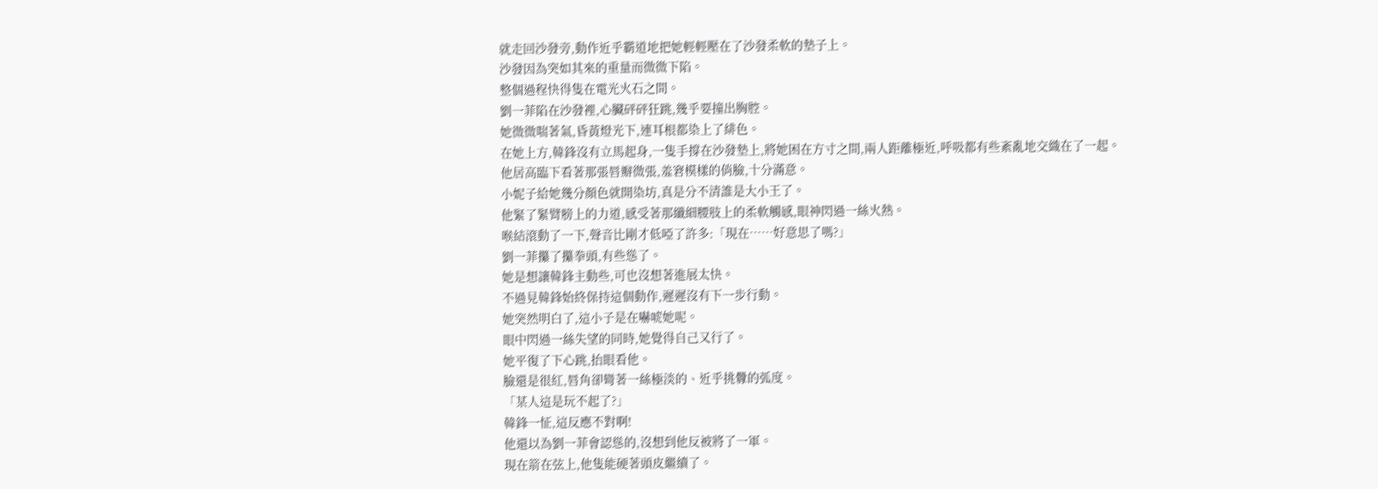就走回沙發旁,動作近乎霸道地把她輕輕壓在了沙發柔軟的墊子上。
沙發因為突如其來的重量而微微下陷。
整個過程快得隻在電光火石之間。
劉一菲陷在沙發裡,心臟砰砰狂跳,幾乎要撞出胸腔。
她微微喘著氣,昏黃燈光下,連耳根都染上了緋色。
在她上方,韓鋒沒有立馬起身,一隻手撐在沙發墊上,將她困在方寸之間,兩人距離極近,呼吸都有些紊亂地交織在了一起。
他居高臨下看著那張唇瓣微張,羞窘模樣的俏臉,十分滿意。
小妮子給她幾分顏色就開染坊,真是分不清誰是大小王了。
他緊了緊臂膀上的力道,感受著那纖細腰肢上的柔軟觸感,眼神閃過一絲火熱。
喉結滾動了一下,聲音比剛才低啞了許多:「現在……好意思了嗎?」
劉一菲攥了攥拳頭,有些慫了。
她是想讓韓鋒主動些,可也沒想著進展太快。
不過見韓鋒始終保持這個動作,遲遲沒有下一步行動。
她突然明白了,這小子是在嚇唬她呢。
眼中閃過一絲失望的同時,她覺得自己又行了。
她平復了下心跳,抬眼看他。
臉還是很紅,唇角卻彎著一絲極淡的、近乎挑釁的弧度。
「某人這是玩不起了?」
韓鋒一怔,這反應不對啊!
他還以為劉一菲會認慫的,沒想到他反被將了一軍。
現在箭在弦上,他隻能硬著頭皮繼續了。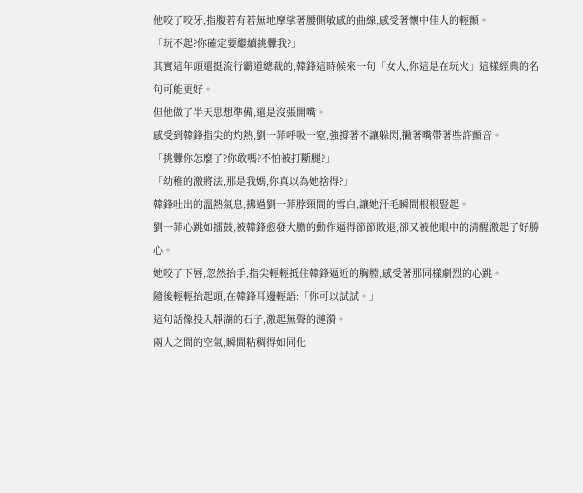他咬了咬牙,指腹若有若無地摩挲著腰側敏感的曲線,感受著懷中佳人的輕顫。
「玩不起?你確定要繼續挑釁我?」
其實這年頭還挺流行霸道總裁的,韓鋒這時候來一句「女人,你這是在玩火」這樣經典的名句可能更好。
但他做了半天思想準備,還是沒張開嘴。
感受到韓鋒指尖的灼熱,劉一菲呼吸一窒,強撐著不讓躲閃,撇著嘴帶著些許顫音。
「挑釁你怎麼了?你敢嗎?不怕被打斷腿?」
「幼稚的激將法,那是我媽,你真以為她捨得?」
韓鋒吐出的溫熱氣息,拂過劉一菲脖頸間的雪白,讓她汗毛瞬間根根豎起。
劉一菲心跳如擂鼓,被韓鋒愈發大膽的動作逼得節節敗退,卻又被他眼中的清醒激起了好勝心。
她咬了下唇,忽然抬手,指尖輕輕抵住韓鋒逼近的胸膛,感受著那同樣劇烈的心跳。
隨後輕輕抬起頭,在韓鋒耳邊輕語:「你可以試試。」
這句話像投入靜湖的石子,激起無聲的漣漪。
兩人之間的空氣,瞬間粘稠得如同化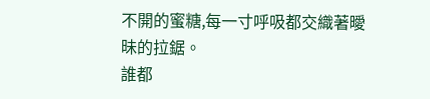不開的蜜糖,每一寸呼吸都交織著曖昧的拉鋸。
誰都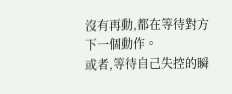沒有再動,都在等待對方下一個動作。
或者,等待自己失控的瞬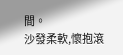間。
沙發柔軟,懷抱滾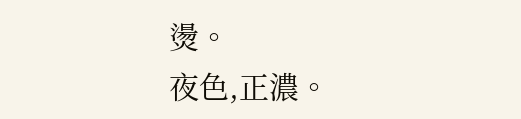燙。
夜色,正濃。